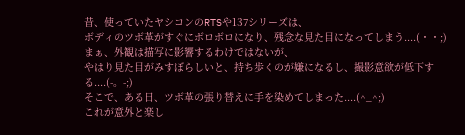昔、使っていたヤシコンのRTSや137シリーズは、
ボディのツボ革がすぐにボロボロになり、残念な見た目になってしまう....(・・;)
まぁ、外観は描写に影響するわけではないが、
やはり見た目がみすぼらしいと、持ち歩くのが嫌になるし、撮影意欲が低下する....(-。-;)
そこで、ある日、ツボ革の張り替えに手を染めてしまった....(^_^;)
これが意外と楽し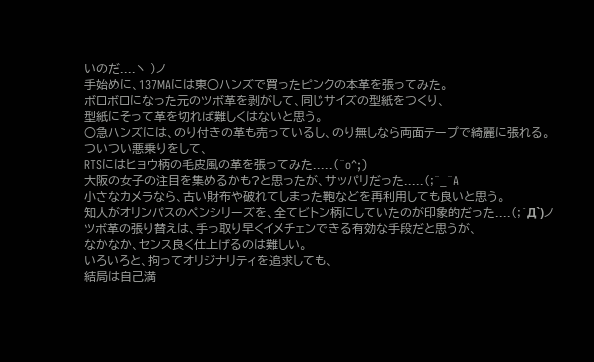いのだ....ヽ )ノ
手始めに、137MAには東○ハンズで買ったピンクの本革を張ってみた。
ボロボロになった元のツボ革を剥がして、同じサイズの型紙をつくり、
型紙にそって革を切れば難しくはないと思う。
○急ハンズには、のり付きの革も売っているし、のり無しなら両面テープで綺麗に張れる。
ついつい悪乗りをして、
RTSにはヒョウ柄の毛皮風の革を張ってみた.....(^o^;)
大阪の女子の注目を集めるかも?と思ったが、サッパリだった.....(;^_^A
小さなカメラなら、古い財布や破れてしまった鞄などを再利用しても良いと思う。
知人がオリンパスのペンシリーズを、全てビトン柄にしていたのが印象的だった....(;´Д`)ノ
ツボ革の張り替えは、手っ取り早くイメチェンできる有効な手段だと思うが、
なかなか、センス良く仕上げるのは難しい。
いろいろと、拘ってオリジナリティを追求しても、
結局は自己満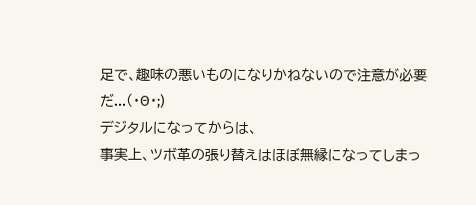足で、趣味の悪いものになりかねないので注意が必要だ...(・Θ・;)
デジタルになってからは、
事実上、ツボ革の張り替えはほぼ無縁になってしまっ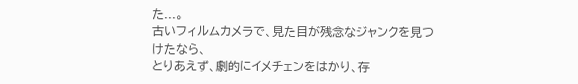た...。
古いフィルムカメラで、見た目が残念なジャンクを見つけたなら、
とりあえず、劇的にイメチェンをはかり、存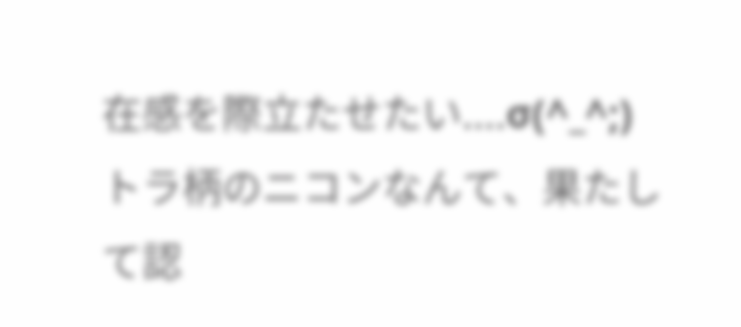在感を際立たせたい....σ(^_^;)
トラ柄のニコンなんて、果たして認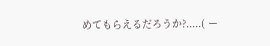めてもらえるだろうか?.....( ー